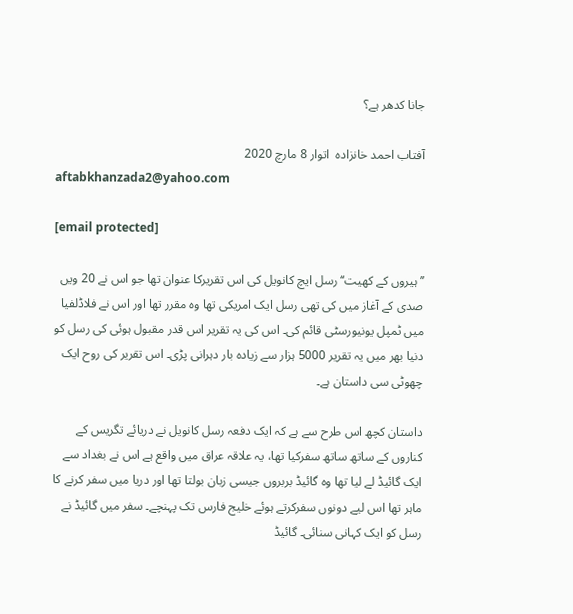جانا کدھر ہے؟

آفتاب احمد خانزادہ  اتوار 8 مارچ 2020
aftabkhanzada2@yahoo.com

[email protected]

’’ہیروں کے کھیت‘‘ رسل ایچ کانویل کی اس تقریرکا عنوان تھا جو اس نے 20 ویں صدی کے آغاز میں کی تھی رسل ایک امریکی تھا وہ مقرر تھا اور اس نے فلاڈلفیا میں ٹمپل یونیورسٹی قائم کی۔ اس کی یہ تقریر اس قدر مقبول ہوئی کی رسل کو دنیا بھر میں یہ تقریر 5000 ہزار سے زیادہ بار دہرانی پڑی۔ اس تقریر کی روح ایک چھوٹی سی داستان ہے۔

داستان کچھ اس طرح سے ہے کہ ایک دفعہ رسل کانویل نے دریائے تگریس کے کناروں کے ساتھ ساتھ سفرکیا تھا، یہ علاقہ عراق میں واقع ہے اس نے بغداد سے ایک گائیڈ لے لیا تھا وہ گائیڈ بربروں جیسی زبان بولتا تھا اور دریا میں سفر کرنے کا ماہر تھا اس لیے دونوں سفرکرتے ہوئے خلیج فارس تک پہنچے۔ سفر میں گائیڈ نے رسل کو ایک کہانی سنائی۔ گائیڈ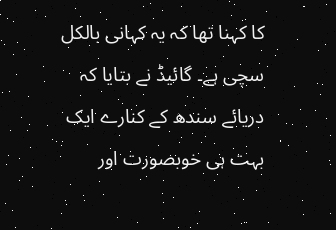کا کہنا تھا کہ یہ کہانی بالکل سچی ہے۔ گائیڈ نے بتایا کہ دریائے سندھ کے کنارے ایک بہت ہی خوبصورت اور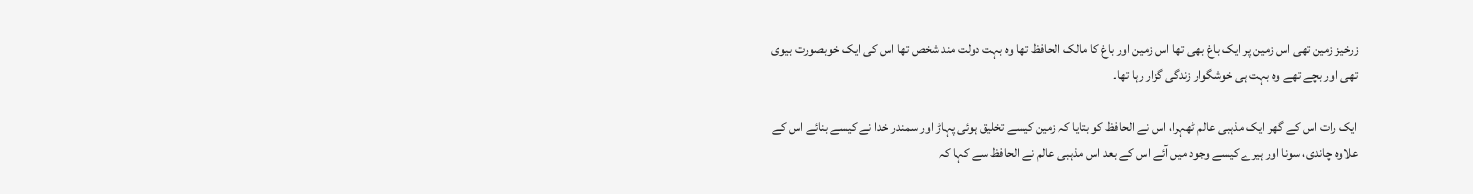زرخیز زمین تھی اس زمین پر ایک باغ بھی تھا اس زمین اور باغ کا مالک الحافظ تھا وہ بہت دولت مند شخص تھا اس کی ایک خوبصورت بیوی تھی اور بچے تھے وہ بہت ہی خوشگوار زندگی گزار رہا تھا۔

ایک رات اس کے گھر ایک مذہبی عالم ٹھہرا، اس نے الحافظ کو بتایا کہ زمین کیسے تخلیق ہوئی پہاڑ اور سمندر خدا نے کیسے بنائے اس کے علاوہ چاندی، سونا اور ہیرے کیسے وجود میں آئے اس کے بعد اس مذہبی عالم نے الحافظ سے کہا کہ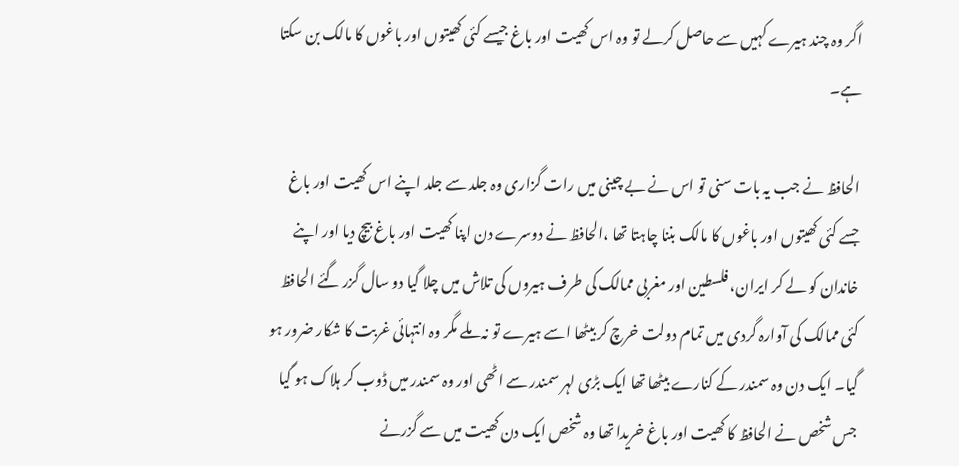اگر وہ چند ہیرے کہیں سے حاصل کرلے تو وہ اس کھیت اور باغ جیسے کئی کھیتوں اور باغوں کا مالک بن سکتا ہے۔

الحافظ نے جب یہ بات سنی تو اس نے بے چینی میں رات گزاری وہ جلد سے جلد اپنے اس کھیت اور باغ جسے کئی کھیتوں اور باغوں کا مالک بننا چاہتا تھا ،الحافظ نے دوسرے دن اپنا کھیت اور باغ بیچ دیا اور اپنے خاندان کو لے کر ایران، فلسطین اور مغربی ممالک کی طرف ہیروں کی تلاش میں چلا گیا دو سال گزر گئے الحافظ کئی ممالک کی آوارہ گردی میں تمام دولت خرچ کر بیٹھا اسے ہیرے تو نہ ملے مگر وہ انتہائی غربت کا شکار ضرور ہو گیا۔ ایک دن وہ سمندر کے کنارے بیٹھا تھا ایک بڑی لہر سمندر سے اٹھی اور وہ سمندر میں ڈوب کر ہلاک ہو گیا جس شخص نے الحافظ کا کھیت اور باغ خریدا تھا وہ شخص ایک دن کھیت میں سے گزرنے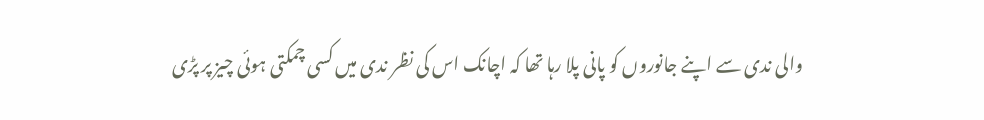والی ندی سے اپنے جانوروں کو پانی پلا رہا تھا کہ اچانک اس کی نظر ندی میں کسی چمکتی ہوئی چیز پر پڑی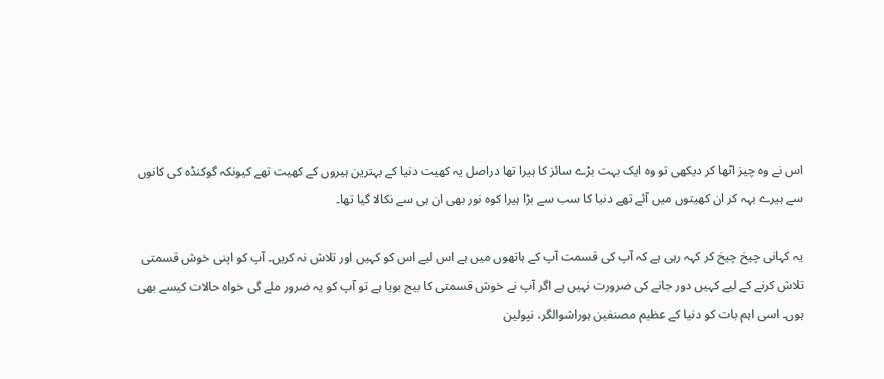اس نے وہ چیز اٹھا کر دیکھی تو وہ ایک بہت بڑے سائز کا ہیرا تھا دراصل یہ کھیت دنیا کے بہترین ہیروں کے کھیت تھے کیونکہ گوکنڈہ کی کانوں سے ہیرے بہہ کر ان کھیتوں میں آئے تھے دنیا کا سب سے بڑا ہیرا کوہ نور بھی ان ہی سے نکالا گیا تھا۔

یہ کہانی چیخ چیخ کر کہہ رہی ہے کہ آپ کی قسمت آپ کے ہاتھوں میں ہے اس لیے اس کو کہیں اور تلاش نہ کریں۔ آپ کو اپنی خوش قسمتی تلاش کرنے کے لیے کہیں دور جانے کی ضرورت نہیں ہے اگر آپ نے خوش قسمتی کا بیج بویا ہے تو آپ کو یہ ضرور ملے گی خواہ حالات کیسے بھی ہوں۔ اسی اہم بات کو دنیا کے عظیم مصنفین ہوراشوالگر، نپولین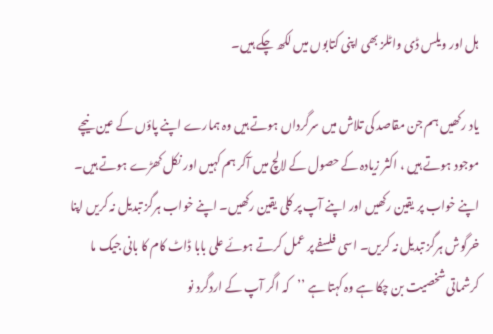ہل اور ویلس ڈی واٹلز بھی اپنی کتابوں میں لکھ چکے ہیں۔

یاد رکھیں ہم جن مقاصد کی تلاش میں سرگرداں ہوتے ہیں وہ ہمارے اپنے پاؤں کے عین نیچے موجود ہوتے ہیں ، اکثر زیادہ کے حصول کے لالچ میں آکر ہم کہیں اور نکل کھڑے ہوتے ہیں۔ اپنے خواب پر یقین رکھیں اور اپنے آپ پر کلی یقین رکھیں۔ اپنے خواب ہرگز تبدیل نہ کریں اپنا خرگوش ہرگز تبدیل نہ کریں۔ اسی فلسفے پر عمل کرتے ہوئے علی بابا ڈاٹ کام کا بانی جیک ما کرشماتی شخصیت بن چکا ہے وہ کہتا ہے ’’کہ اگر آپ کے اردگرد نو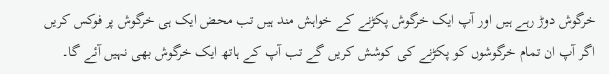خرگوش دوڑ رہے ہیں اور آپ ایک خرگوش پکڑنے کے خواہش مند ہیں تب محض ایک ہی خرگوش پر فوکس کریں اگر آپ ان تمام خرگوشوں کو پکڑنے کی کوشش کریں گے تب آپ کے ہاتھ ایک خرگوش بھی نہیں آئے گا۔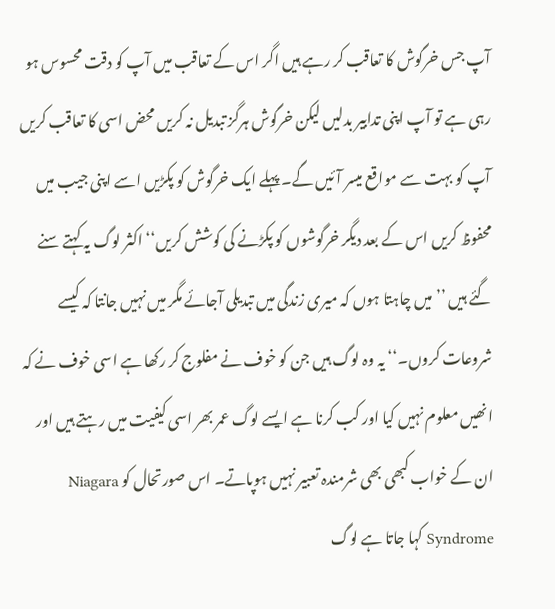آپ جس خرگوش کا تعاقب کر رہے ہیں اگر اس کے تعاقب میں آپ کو دقت محسوس ہو رہی ہے تو آپ اپنی تدابیر بدلیں لیکن خرگوش ہرگز تبدیل نہ کریں محض اسی کا تعاقب کریں آپ کو بہت سے مواقع میسر آئیں گے۔ پہلے ایک خرگوش کو پکڑیں اسے اپنی جیب میں محفوظ کریں اس کے بعد دیگر خرگوشوں کو پکڑنے کی کوشش کریں‘‘ اکثر لوگ یہ کہتے سنے گئے ہیں ’’میں چاہتا ہوں کہ میری زندگی میں تبدیلی آجائے مگر میں نہیں جانتا کہ کیسے شروعات کروں۔‘‘ یہ وہ لوگ ہیں جن کو خوف نے مفلوج کر رکھا ہے اسی خوف نے کہ انھیں معلوم نہیں کیا اور کب کرنا ہے ایسے لوگ عمر بھر اسی کیفیت میں رہتے ہیں اور ان کے خواب کبھی بھی شرمندہ تعبیر نہیں ہوپاتے۔ اس صورتحال کو Niagara Syndrome کہا جاتا ہے لوگ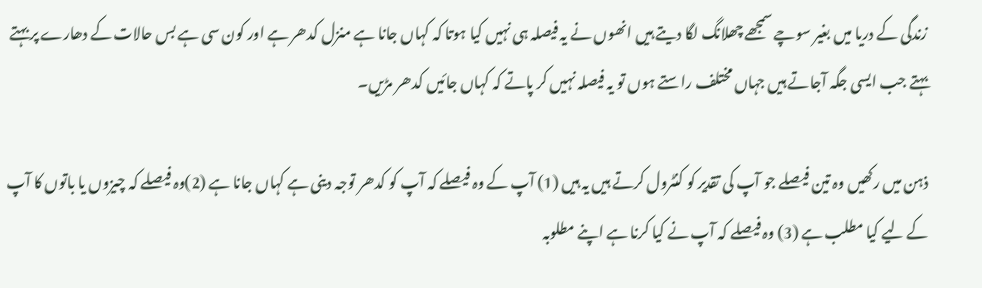زندگی کے دریا میں بغیر سوچے سمجھے چھلانگ لگا دیتے ہیں انھوں نے یہ فیصلہ ہی نہیں کیا ہوتا کہ کہاں جانا ہے منزل کدھر ہے اور کون سی ہے بس حالات کے دھارے پر بہتے بہتے جب ایسی جگہ آجاتے ہیں جہاں مختلف راستے ہوں تو یہ فیصلہ نہیں کر پاتے کہ کہاں جائیں کدھر مڑیں۔

ذہن میں رکھیں وہ تین فیصلے جو آپ کی تقدیر کو کنٹرول کرتے ہیں یہ ہیں (1) آپ کے وہ فیصلے کہ آپ کو کدھر توجہ دینی ہے کہاں جانا ہے (2)وہ فیصلے کہ چیزوں یا باتوں کا آپ کے لیے کیا مطلب ہے (3) وہ فیصلے کہ آپ نے کیا کرنا ہے اپنے مطلوبہ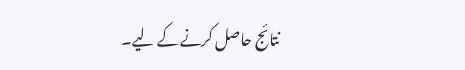نتائج حاصل کرنے کے لیے۔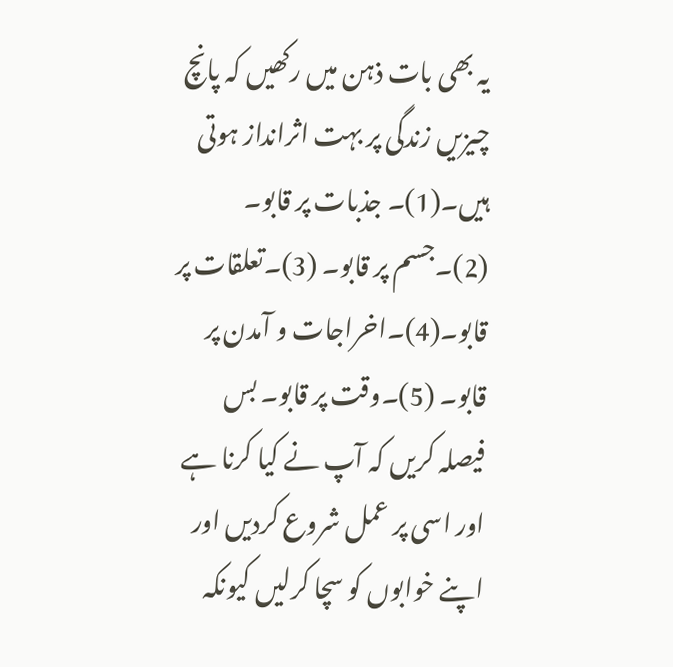یہ بھی بات ذہن میں رکھیں کہ پانچ چیزیں زندگی پر بہت اثرانداز ہوتی ہیں۔(1)۔ جذبات پر قابو۔ (2)۔جسم پر قابو۔ (3)۔تعلقات پر قابو۔(4)۔اخراجات و آمدن پر قابو۔ (5)۔وقت پر قابو۔ بس فیصلہ کریں کہ آپ نے کیا کرنا ہے اور اسی پر عمل شروع کردیں اور اپنے خوابوں کو سچا کرلیں کیونکہ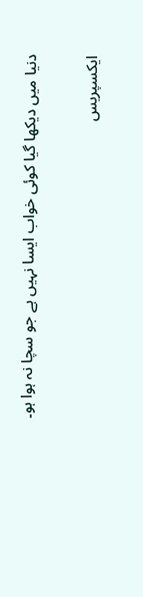دنیا میں دیکھا گیا کوئی خواب ایسا نہیں ہے جو سچا نہ ہوا ہو۔

ایکسپریس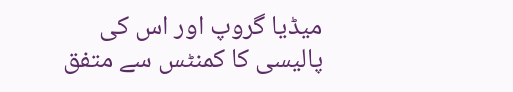میڈیا گروپ اور اس کی پالیسی کا کمنٹس سے متفق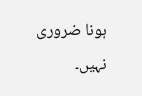ہونا ضروری نہیں۔